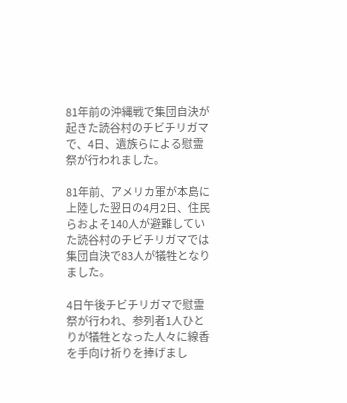81年前の沖縄戦で集団自決が起きた読谷村のチビチリガマで、4日、遺族らによる慰霊祭が行われました。

81年前、アメリカ軍が本島に上陸した翌日の4月2日、住民らおよそ140人が避難していた読谷村のチビチリガマでは集団自決で83人が犠牲となりました。

4日午後チビチリガマで慰霊祭が行われ、参列者1人ひとりが犠牲となった人々に線香を手向け祈りを捧げまし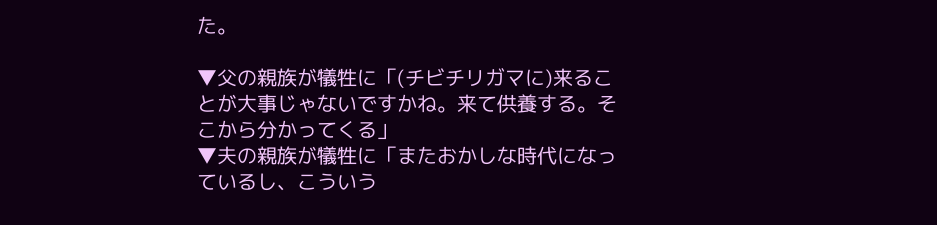た。

▼父の親族が犠牲に「(チビチリガマに)来ることが大事じゃないですかね。来て供養する。そこから分かってくる」
▼夫の親族が犠牲に「またおかしな時代になっているし、こういう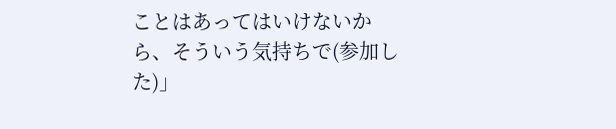ことはあってはいけないから、そういう気持ちで(参加した)」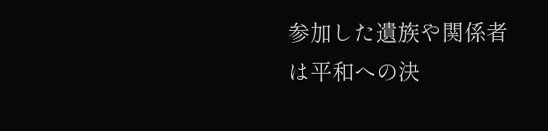参加した遺族や関係者は平和への決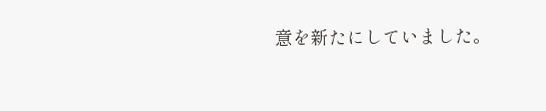意を新たにしていました。